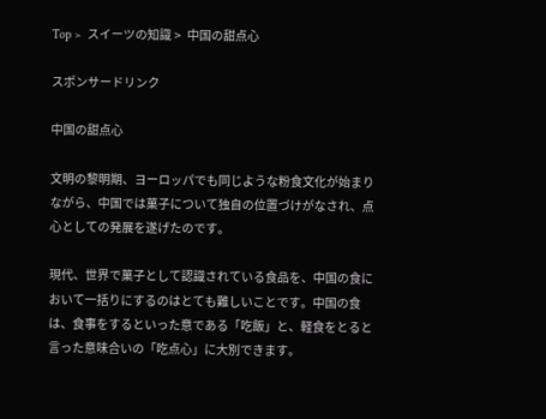Top >  スイーツの知識 >  中国の甜点心

スポンサードリンク

中国の甜点心

文明の黎明期、ヨーロッパでも同じような粉食文化が始まりながら、中国では菓子について独自の位置づけがなされ、点心としての発展を遂げたのです。

現代、世界で菓子として認識されている食品を、中国の食において一括りにするのはとても難しいことです。中国の食は、食事をするといった意である「吃飯」と、軽食をとると言った意味合いの「吃点心」に大別できます。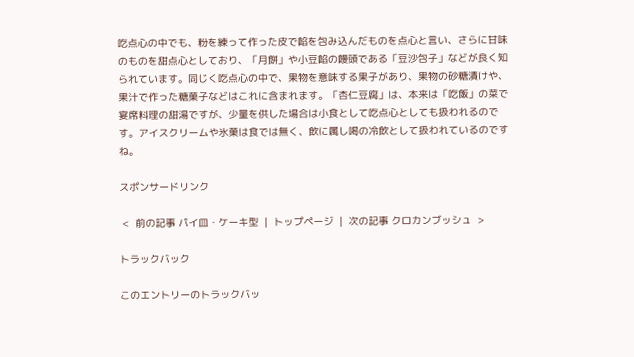吃点心の中でも、粉を練って作った皮で餡を包み込んだものを点心と言い、さらに甘味のものを甜点心としており、「月餅」や小豆餡の饅頭である「豆沙包子」などが良く知られています。同じく吃点心の中で、果物を意味する果子があり、果物の砂糖漬けや、果汁で作った糖菓子などはこれに含まれます。「杏仁豆腐」は、本来は「吃飯」の菜で宴席料理の甜湯ですが、少量を供した場合は小食として吃点心としても扱われるのです。アイスクリームや氷菓は食では無く、飲に属し喝の冷飲として扱われているのですね。

スポンサードリンク

 <  前の記事 パイ皿・ケーキ型  |  トップページ  |  次の記事 クロカンブッシュ  >

トラックバック

このエントリーのトラックバッ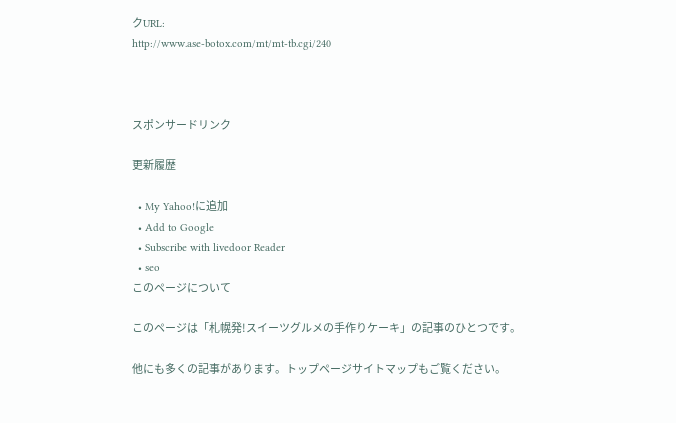クURL:
http://www.ase-botox.com/mt/mt-tb.cgi/240



スポンサードリンク

更新履歴

  • My Yahoo!に追加
  • Add to Google
  • Subscribe with livedoor Reader
  • seo
このページについて

このページは「札幌発!スイーツグルメの手作りケーキ」の記事のひとつです。

他にも多くの記事があります。トップページサイトマップもご覧ください。